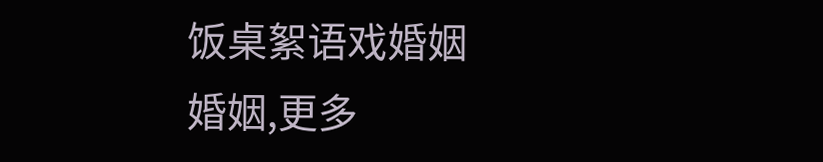饭桌絮语戏婚姻
婚姻,更多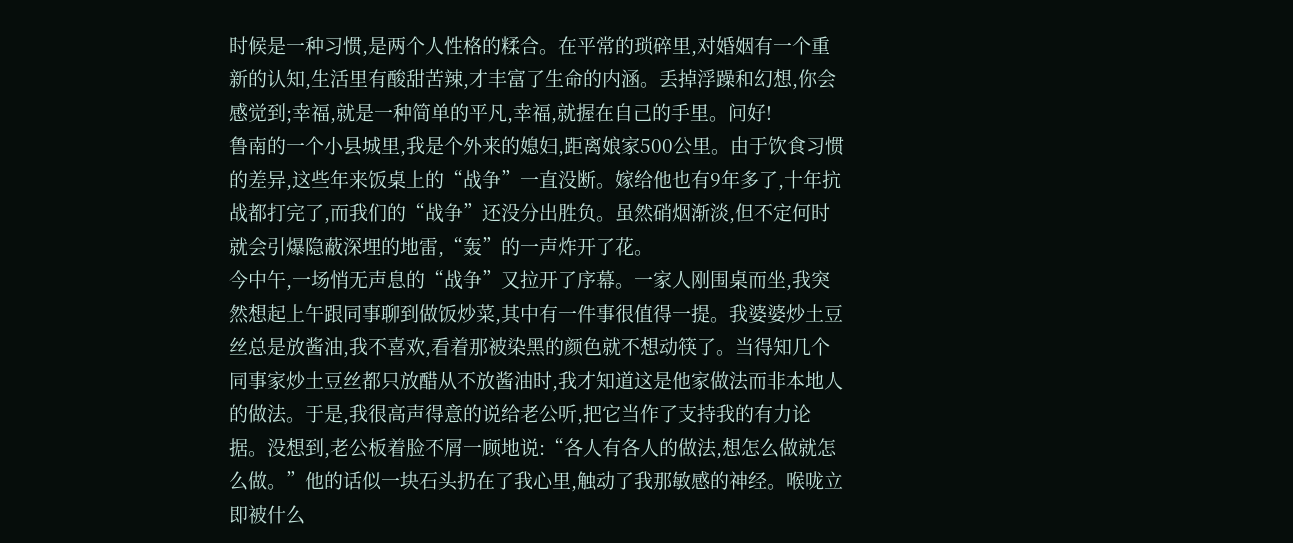时候是一种习惯,是两个人性格的糅合。在平常的琐碎里,对婚姻有一个重新的认知,生活里有酸甜苦辣,才丰富了生命的内涵。丢掉浮躁和幻想,你会感觉到;幸福,就是一种简单的平凡,幸福,就握在自己的手里。问好!
鲁南的一个小县城里,我是个外来的媳妇,距离娘家500公里。由于饮食习惯的差异,这些年来饭桌上的“战争”一直没断。嫁给他也有9年多了,十年抗战都打完了,而我们的“战争”还没分出胜负。虽然硝烟渐淡,但不定何时就会引爆隐蔽深埋的地雷,“轰”的一声炸开了花。
今中午,一场悄无声息的“战争”又拉开了序幕。一家人刚围桌而坐,我突然想起上午跟同事聊到做饭炒菜,其中有一件事很值得一提。我婆婆炒土豆丝总是放酱油,我不喜欢,看着那被染黑的颜色就不想动筷了。当得知几个同事家炒土豆丝都只放醋从不放酱油时,我才知道这是他家做法而非本地人的做法。于是,我很高声得意的说给老公听,把它当作了支持我的有力论据。没想到,老公板着脸不屑一顾地说:“各人有各人的做法,想怎么做就怎么做。”他的话似一块石头扔在了我心里,触动了我那敏感的神经。喉咙立即被什么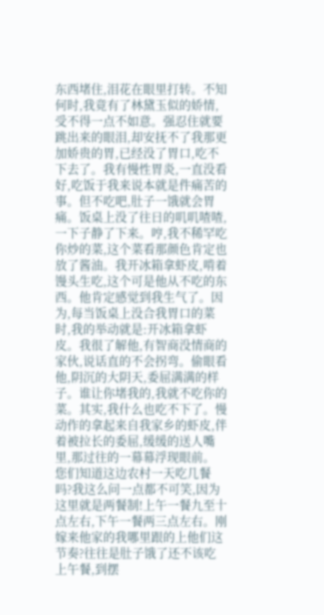东西堵住,泪花在眼里打转。不知何时,我竟有了林黛玉似的娇情,受不得一点不如意。强忍住就要跳出来的眼泪,却安抚不了我那更加娇贵的胃,已经没了胃口,吃不下去了。我有慢性胃炎,一直没看好,吃饭于我来说本就是件痛苦的事。但不吃吧,肚子一饿就会胃痛。饭桌上没了往日的叽叽喳喳,一下子静了下来。哼,我不稀罕吃你炒的菜,这个菜看那颜色肯定也放了酱油。我开冰箱拿虾皮,啃着馒头生吃,这个可是他从不吃的东西。他肯定感觉到我生气了。因为,每当饭桌上没合我胃口的菜时,我的举动就是:开冰箱拿虾皮。我很了解他,有智商没情商的家伙,说话直的不会拐弯。偷眼看他,阴沉的大阴天,委屈满满的样子。谁让你堵我的,我就不吃你的菜。其实,我什么也吃不下了。慢动作的拿起来自我家乡的虾皮,伴着被拉长的委屈,缓缓的送人嘴里,那过往的一幕幕浮现眼前。
您们知道这边农村一天吃几餐吗?我这么问一点都不可笑,因为这里就是两餐制!上午一餐九至十点左右,下午一餐两三点左右。刚嫁来他家的我哪里跟的上他们这节奏?往往是肚子饿了还不该吃上午餐,到摆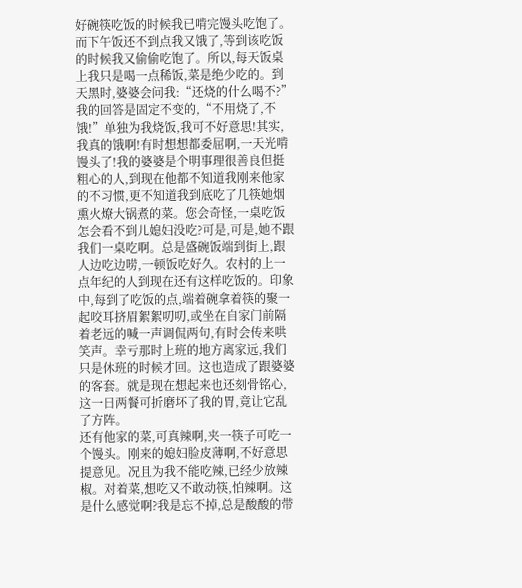好碗筷吃饭的时候我已啃完馒头吃饱了。而下午饭还不到点我又饿了,等到该吃饭的时候我又偷偷吃饱了。所以,每天饭桌上我只是喝一点稀饭,菜是绝少吃的。到天黑时,婆婆会问我:“还烧的什么喝不?”我的回答是固定不变的,“不用烧了,不饿!”单独为我烧饭,我可不好意思!其实,我真的饿啊!有时想想都委屈啊,一天光啃馒头了!我的婆婆是个明事理很善良但挺粗心的人,到现在他都不知道我刚来他家的不习惯,更不知道我到底吃了几筷她烟熏火燎大锅煮的菜。您会奇怪,一桌吃饭怎会看不到儿媳妇没吃?可是,可是,她不跟我们一桌吃啊。总是盛碗饭端到街上,跟人边吃边唠,一顿饭吃好久。农村的上一点年纪的人到现在还有这样吃饭的。印象中,每到了吃饭的点,端着碗拿着筷的聚一起咬耳挤眉絮絮叨叨,或坐在自家门前隔着老远的喊一声调侃两句,有时会传来哄笑声。幸亏那时上班的地方离家远,我们只是休班的时候才回。这也造成了跟婆婆的客套。就是现在想起来也还刻骨铭心,这一日两餐可折磨坏了我的胃,竟让它乱了方阵。
还有他家的菜,可真辣啊,夹一筷子可吃一个馒头。刚来的媳妇脸皮薄啊,不好意思提意见。况且为我不能吃辣,已经少放辣椒。对着菜,想吃又不敢动筷,怕辣啊。这是什么感觉啊?我是忘不掉,总是酸酸的带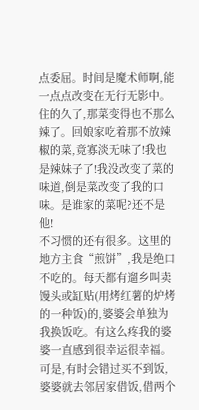点委屈。时间是魔术师啊,能一点点改变在无行无影中。住的久了,那菜变得也不那么辣了。回娘家吃着那不放辣椒的菜,竟寡淡无味了!我也是辣妹子了!我没改变了菜的味道,倒是菜改变了我的口味。是谁家的菜呢?还不是他!
不习惯的还有很多。这里的地方主食“煎饼”,我是绝口不吃的。每天都有遛乡叫卖馒头或缸贴(用烤红薯的炉烤的一种饭)的,婆婆会单独为我换饭吃。有这么疼我的婆婆一直感到很幸运很幸福。可是,有时会错过买不到饭,婆婆就去邻居家借饭,借两个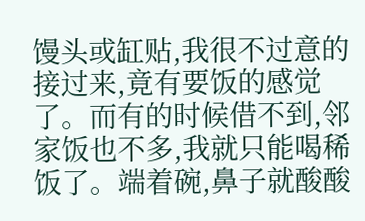馒头或缸贴,我很不过意的接过来,竟有要饭的感觉了。而有的时候借不到,邻家饭也不多,我就只能喝稀饭了。端着碗,鼻子就酸酸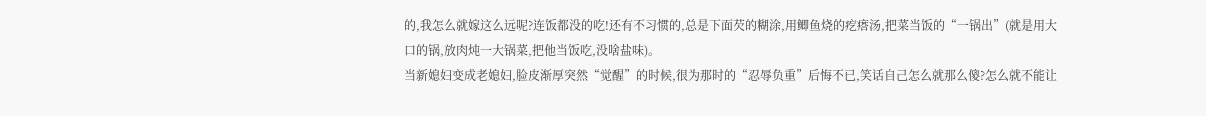的,我怎么就嫁这么远呢?连饭都没的吃!还有不习惯的,总是下面芡的糊涂,用鲫鱼烧的疙瘩汤,把菜当饭的“一锅出”(就是用大口的锅,放肉炖一大锅菜,把他当饭吃,没啥盐味)。
当新媳妇变成老媳妇,脸皮渐厚突然“觉醒”的时候,很为那时的“忍辱负重”后悔不已,笑话自己怎么就那么傻?怎么就不能让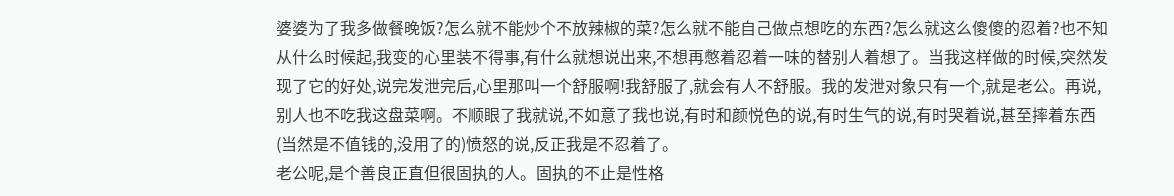婆婆为了我多做餐晚饭?怎么就不能炒个不放辣椒的菜?怎么就不能自己做点想吃的东西?怎么就这么傻傻的忍着?也不知从什么时候起,我变的心里装不得事,有什么就想说出来,不想再憋着忍着一味的替别人着想了。当我这样做的时候,突然发现了它的好处,说完发泄完后,心里那叫一个舒服啊!我舒服了,就会有人不舒服。我的发泄对象只有一个,就是老公。再说,别人也不吃我这盘菜啊。不顺眼了我就说,不如意了我也说,有时和颜悦色的说,有时生气的说,有时哭着说,甚至摔着东西(当然是不值钱的,没用了的)愤怒的说,反正我是不忍着了。
老公呢,是个善良正直但很固执的人。固执的不止是性格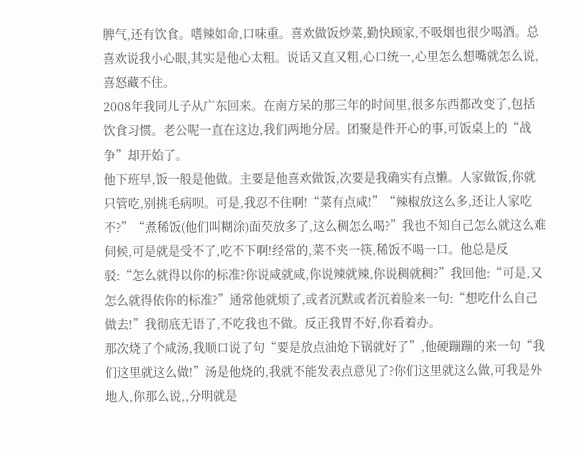脾气,还有饮食。嗜辣如命,口味重。喜欢做饭炒菜,勤快顾家,不吸烟也很少喝酒。总喜欢说我小心眼,其实是他心太粗。说话又直又粗,心口统一,心里怎么想嘴就怎么说,喜怒藏不住。
2008年我同儿子从广东回来。在南方呆的那三年的时间里,很多东西都改变了,包括饮食习惯。老公呢一直在这边,我们两地分居。团聚是件开心的事,可饭桌上的“战争”却开始了。
他下班早,饭一般是他做。主要是他喜欢做饭,次要是我确实有点懒。人家做饭,你就只管吃,别挑毛病呗。可是,我忍不住啊!“菜有点咸!”“辣椒放这么多,还让人家吃不?”“煮稀饭(他们叫糊涂)面芡放多了,这么稠怎么喝?”我也不知自己怎么就这么难伺候,可是就是受不了,吃不下啊!经常的,菜不夹一筷,稀饭不喝一口。他总是反驳:“怎么就得以你的标准?你说咸就咸,你说辣就辣,你说稠就稠?”我回他:“可是,又怎么就得依你的标准?”通常他就烦了,或者沉默或者沉着脸来一句:“想吃什么自己做去!”我彻底无语了,不吃我也不做。反正我胃不好,你看着办。
那次烧了个咸汤,我顺口说了句“要是放点油炝下锅就好了”,他硬蹦蹦的来一句“我们这里就这么做!”汤是他烧的,我就不能发表点意见了?你们这里就这么做,可我是外地人,你那么说,,分明就是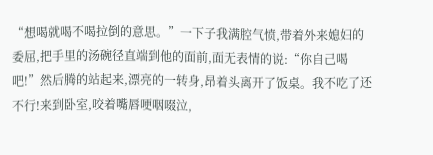“想喝就喝不喝拉倒的意思。”一下子我满腔气愤,带着外来媳妇的委屈,把手里的汤碗径直端到他的面前,面无表情的说:“你自己喝吧!”然后腾的站起来,漂亮的一转身,昂着头离开了饭桌。我不吃了还不行!来到卧室,咬着嘴唇哽咽啜泣,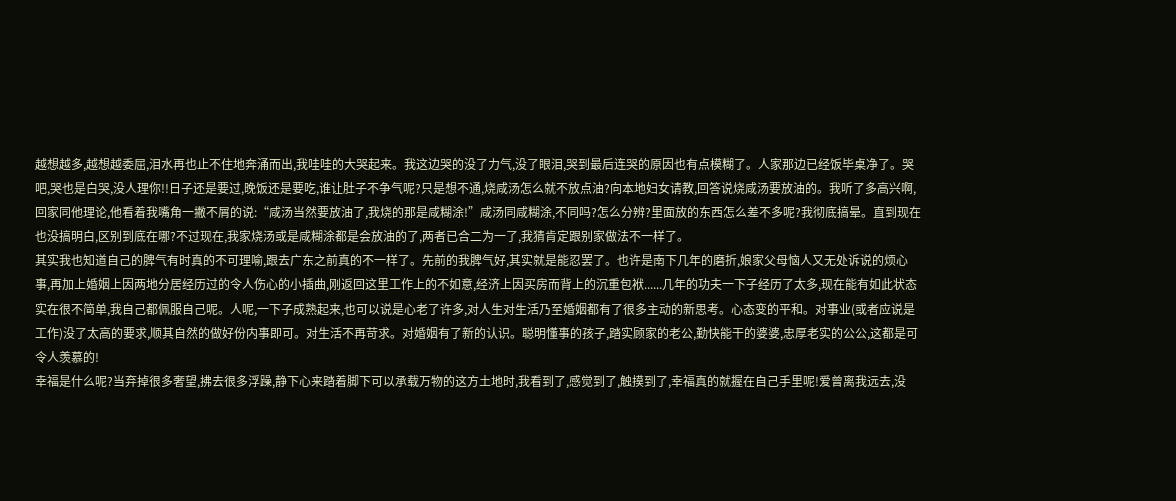越想越多,越想越委屈,泪水再也止不住地奔涌而出,我哇哇的大哭起来。我这边哭的没了力气,没了眼泪,哭到最后连哭的原因也有点模糊了。人家那边已经饭毕桌净了。哭吧,哭也是白哭,没人理你!!日子还是要过,晚饭还是要吃,谁让肚子不争气呢?只是想不通,烧咸汤怎么就不放点油?向本地妇女请教,回答说烧咸汤要放油的。我听了多高兴啊,回家同他理论,他看着我嘴角一撇不屑的说:“咸汤当然要放油了,我烧的那是咸糊涂!”咸汤同咸糊涂,不同吗?怎么分辨?里面放的东西怎么差不多呢?我彻底搞晕。直到现在也没搞明白,区别到底在哪?不过现在,我家烧汤或是咸糊涂都是会放油的了,两者已合二为一了,我猜肯定跟别家做法不一样了。
其实我也知道自己的脾气有时真的不可理喻,跟去广东之前真的不一样了。先前的我脾气好,其实就是能忍罢了。也许是南下几年的磨折,娘家父母恼人又无处诉说的烦心事,再加上婚姻上因两地分居经历过的令人伤心的小插曲,刚返回这里工作上的不如意,经济上因买房而背上的沉重包袱......几年的功夫一下子经历了太多,现在能有如此状态实在很不简单,我自己都佩服自己呢。人呢,一下子成熟起来,也可以说是心老了许多,对人生对生活乃至婚姻都有了很多主动的新思考。心态变的平和。对事业(或者应说是工作)没了太高的要求,顺其自然的做好份内事即可。对生活不再苛求。对婚姻有了新的认识。聪明懂事的孩子,踏实顾家的老公,勤快能干的婆婆,忠厚老实的公公,这都是可令人羡慕的!
幸福是什么呢?当弃掉很多奢望,拂去很多浮躁,静下心来踏着脚下可以承载万物的这方土地时,我看到了,感觉到了,触摸到了,幸福真的就握在自己手里呢!爱曾离我远去,没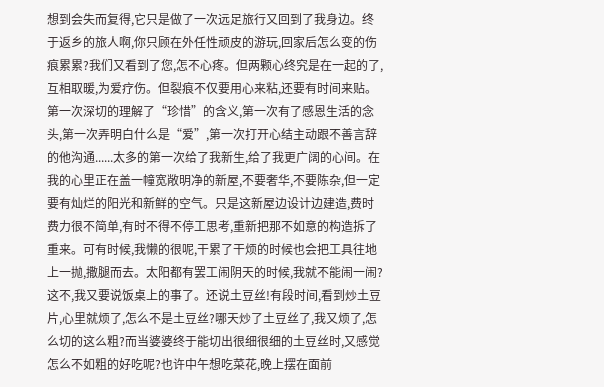想到会失而复得,它只是做了一次远足旅行又回到了我身边。终于返乡的旅人啊,你只顾在外任性顽皮的游玩,回家后怎么变的伤痕累累?我们又看到了您,怎不心疼。但两颗心终究是在一起的了,互相取暖,为爱疗伤。但裂痕不仅要用心来粘,还要有时间来贴。第一次深切的理解了“珍惜”的含义,第一次有了感恩生活的念头,第一次弄明白什么是“爱”,第一次打开心结主动跟不善言辞的他沟通......太多的第一次给了我新生,给了我更广阔的心间。在我的心里正在盖一幢宽敞明净的新屋,不要奢华,不要陈杂,但一定要有灿烂的阳光和新鲜的空气。只是这新屋边设计边建造,费时费力很不简单,有时不得不停工思考,重新把那不如意的构造拆了重来。可有时候,我懒的很呢,干累了干烦的时候也会把工具往地上一抛,撒腿而去。太阳都有罢工闹阴天的时候,我就不能闹一闹?
这不,我又要说饭桌上的事了。还说土豆丝!有段时间,看到炒土豆片,心里就烦了,怎么不是土豆丝?哪天炒了土豆丝了,我又烦了,怎么切的这么粗?而当婆婆终于能切出很细很细的土豆丝时,又感觉怎么不如粗的好吃呢?也许中午想吃菜花,晚上摆在面前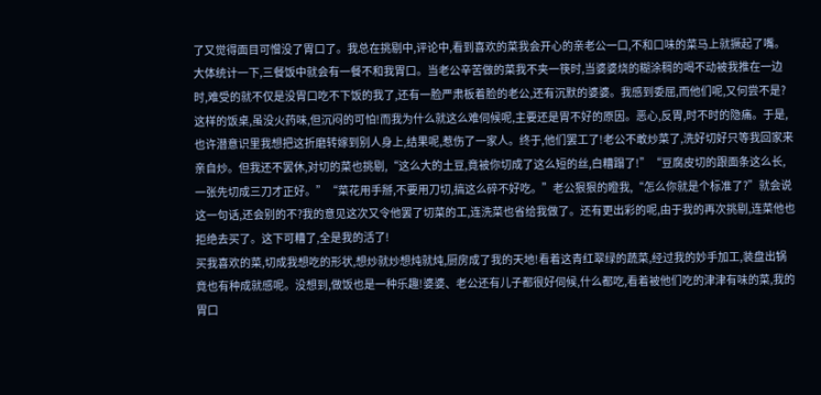了又觉得面目可憎没了胃口了。我总在挑剔中,评论中,看到喜欢的菜我会开心的亲老公一口,不和口味的菜马上就撅起了嘴。大体统计一下,三餐饭中就会有一餐不和我胃口。当老公辛苦做的菜我不夹一筷时,当婆婆烧的糊涂稠的喝不动被我推在一边时,难受的就不仅是没胃口吃不下饭的我了,还有一脸严肃板着脸的老公,还有沉默的婆婆。我感到委屈,而他们呢,又何尝不是?这样的饭桌,虽没火药味,但沉闷的可怕!而我为什么就这么难伺候呢,主要还是胃不好的原因。恶心,反胃,时不时的隐痛。于是,也许潜意识里我想把这折磨转嫁到别人身上,结果呢,惹伤了一家人。终于,他们罢工了!老公不敢炒菜了,洗好切好只等我回家来亲自炒。但我还不罢休,对切的菜也挑剔,“这么大的土豆,竟被你切成了这么短的丝,白糟蹋了!”“豆腐皮切的跟面条这么长,一张先切成三刀才正好。”“菜花用手掰,不要用刀切,搞这么碎不好吃。”老公狠狠的瞪我,“怎么你就是个标准了?”就会说这一句话,还会别的不?我的意见这次又令他罢了切菜的工,连洗菜也省给我做了。还有更出彩的呢,由于我的再次挑剔,连菜他也拒绝去买了。这下可糟了,全是我的活了!
买我喜欢的菜,切成我想吃的形状,想炒就炒想炖就炖,厨房成了我的天地!看着这青红翠绿的蔬菜,经过我的妙手加工,装盘出锅竟也有种成就感呢。没想到,做饭也是一种乐趣!婆婆、老公还有儿子都很好伺候,什么都吃,看着被他们吃的津津有味的菜,我的胃口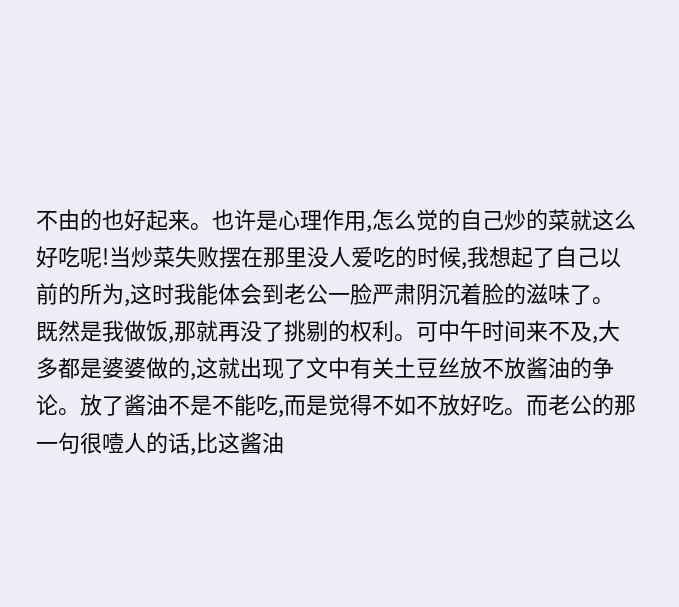不由的也好起来。也许是心理作用,怎么觉的自己炒的菜就这么好吃呢!当炒菜失败摆在那里没人爱吃的时候,我想起了自己以前的所为,这时我能体会到老公一脸严肃阴沉着脸的滋味了。
既然是我做饭,那就再没了挑剔的权利。可中午时间来不及,大多都是婆婆做的,这就出现了文中有关土豆丝放不放酱油的争论。放了酱油不是不能吃,而是觉得不如不放好吃。而老公的那一句很噎人的话,比这酱油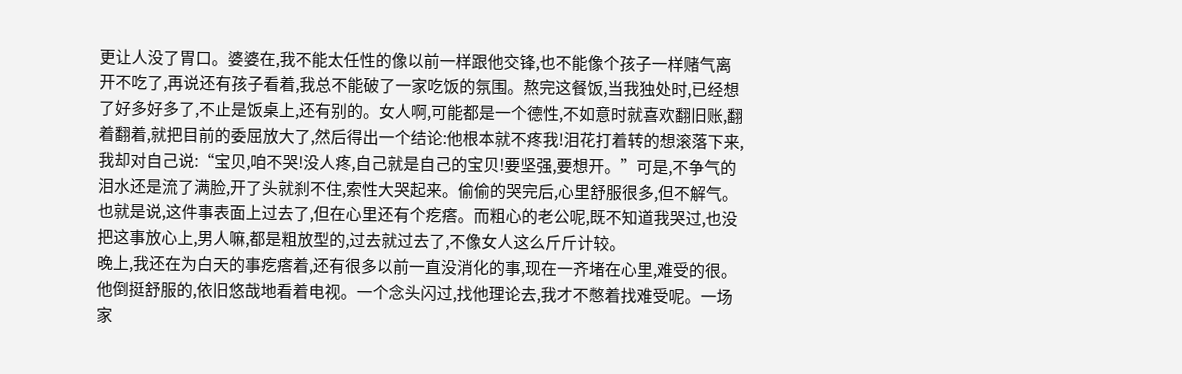更让人没了胃口。婆婆在,我不能太任性的像以前一样跟他交锋,也不能像个孩子一样赌气离开不吃了,再说还有孩子看着,我总不能破了一家吃饭的氛围。熬完这餐饭,当我独处时,已经想了好多好多了,不止是饭桌上,还有别的。女人啊,可能都是一个德性,不如意时就喜欢翻旧账,翻着翻着,就把目前的委屈放大了,然后得出一个结论:他根本就不疼我!泪花打着转的想滚落下来,我却对自己说:“宝贝,咱不哭!没人疼,自己就是自己的宝贝!要坚强,要想开。”可是,不争气的泪水还是流了满脸,开了头就刹不住,索性大哭起来。偷偷的哭完后,心里舒服很多,但不解气。也就是说,这件事表面上过去了,但在心里还有个疙瘩。而粗心的老公呢,既不知道我哭过,也没把这事放心上,男人嘛,都是粗放型的,过去就过去了,不像女人这么斤斤计较。
晚上,我还在为白天的事疙瘩着,还有很多以前一直没消化的事,现在一齐堵在心里,难受的很。他倒挺舒服的,依旧悠哉地看着电视。一个念头闪过,找他理论去,我才不憋着找难受呢。一场家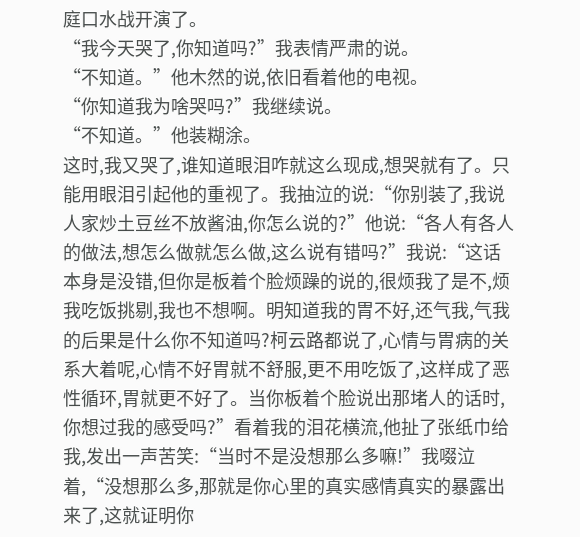庭口水战开演了。
“我今天哭了,你知道吗?”我表情严肃的说。
“不知道。”他木然的说,依旧看着他的电视。
“你知道我为啥哭吗?”我继续说。
“不知道。”他装糊涂。
这时,我又哭了,谁知道眼泪咋就这么现成,想哭就有了。只能用眼泪引起他的重视了。我抽泣的说:“你别装了,我说人家炒土豆丝不放酱油,你怎么说的?”他说:“各人有各人的做法,想怎么做就怎么做,这么说有错吗?”我说:“这话本身是没错,但你是板着个脸烦躁的说的,很烦我了是不,烦我吃饭挑剔,我也不想啊。明知道我的胃不好,还气我,气我的后果是什么你不知道吗?柯云路都说了,心情与胃病的关系大着呢,心情不好胃就不舒服,更不用吃饭了,这样成了恶性循环,胃就更不好了。当你板着个脸说出那堵人的话时,你想过我的感受吗?”看着我的泪花横流,他扯了张纸巾给我,发出一声苦笑:“当时不是没想那么多嘛!”我啜泣着,“没想那么多,那就是你心里的真实感情真实的暴露出来了,这就证明你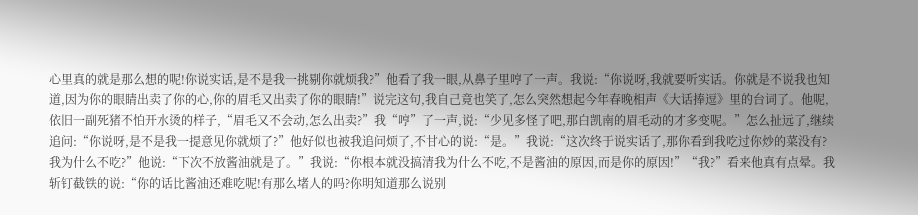心里真的就是那么想的呢!你说实话,是不是我一挑剔你就烦我?”他看了我一眼,从鼻子里哼了一声。我说:“你说呀,我就要听实话。你就是不说我也知道,因为你的眼睛出卖了你的心,你的眉毛又出卖了你的眼睛!”说完这句,我自己竟也笑了,怎么突然想起今年春晚相声《大话捧逗》里的台词了。他呢,依旧一副死猪不怕开水烫的样子,“眉毛又不会动,怎么出卖?”我“哼”了一声,说:“少见多怪了吧,那白凯南的眉毛动的才多变呢。”怎么扯远了,继续追问:“你说呀,是不是我一提意见你就烦了?”他好似也被我追问烦了,不甘心的说:“是。”我说:“这次终于说实话了,那你看到我吃过你炒的菜没有?我为什么不吃?”他说:“下次不放酱油就是了。”我说:“你根本就没搞清我为什么不吃,不是酱油的原因,而是你的原因!”“我?”看来他真有点晕。我斩钉截铁的说:“你的话比酱油还难吃呢!有那么堵人的吗?你明知道那么说别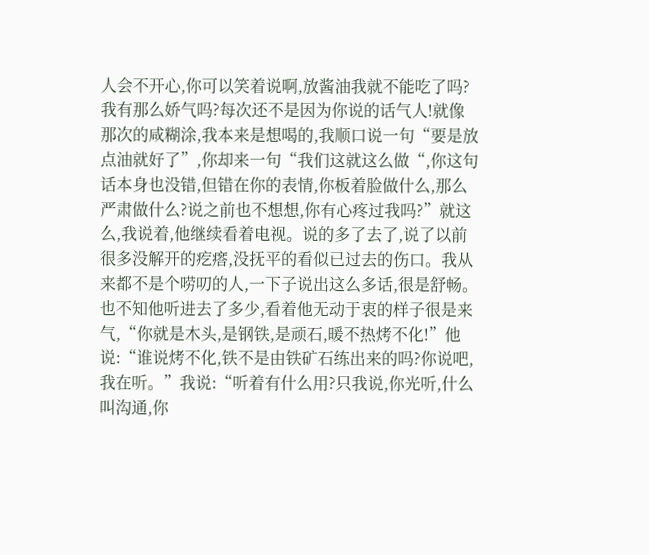人会不开心,你可以笑着说啊,放酱油我就不能吃了吗?我有那么娇气吗?每次还不是因为你说的话气人!就像那次的咸糊涂,我本来是想喝的,我顺口说一句“要是放点油就好了”,你却来一句“我们这就这么做“,你这句话本身也没错,但错在你的表情,你板着脸做什么,那么严肃做什么?说之前也不想想,你有心疼过我吗?”就这么,我说着,他继续看着电视。说的多了去了,说了以前很多没解开的疙瘩,没抚平的看似已过去的伤口。我从来都不是个唠叨的人,一下子说出这么多话,很是舒畅。也不知他听进去了多少,看着他无动于衷的样子很是来气,“你就是木头,是钢铁,是顽石,暖不热烤不化!”他说:“谁说烤不化,铁不是由铁矿石练出来的吗?你说吧,我在听。”我说:“听着有什么用?只我说,你光听,什么叫沟通,你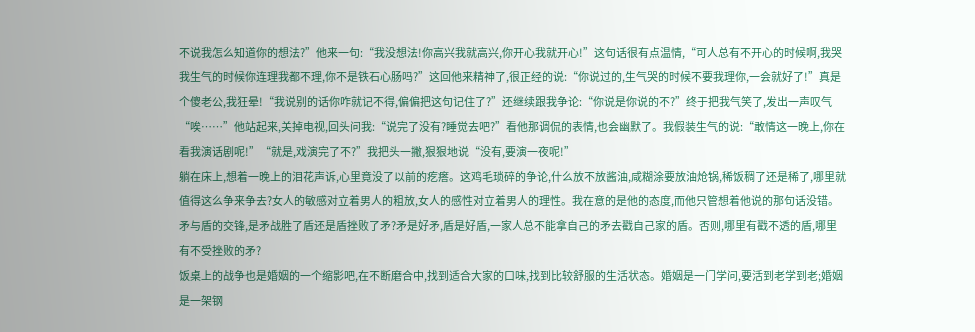不说我怎么知道你的想法?”他来一句:“我没想法!你高兴我就高兴,你开心我就开心!”这句话很有点温情,“可人总有不开心的时候啊,我哭我生气的时候你连理我都不理,你不是铁石心肠吗?”这回他来精神了,很正经的说:“你说过的,生气哭的时候不要我理你,一会就好了!”真是个傻老公,我狂晕!“我说别的话你咋就记不得,偏偏把这句记住了?”还继续跟我争论:“你说是你说的不?”终于把我气笑了,发出一声叹气“唉……”他站起来,关掉电视,回头问我:“说完了没有?睡觉去吧?”看他那调侃的表情,也会幽默了。我假装生气的说:“敢情这一晚上,你在看我演话剧呢!”“就是,戏演完了不?”我把头一撇,狠狠地说“没有,要演一夜呢!”
躺在床上,想着一晚上的泪花声诉,心里竟没了以前的疙瘩。这鸡毛琐碎的争论,什么放不放酱油,咸糊涂要放油炝锅,稀饭稠了还是稀了,哪里就值得这么争来争去?女人的敏感对立着男人的粗放,女人的感性对立着男人的理性。我在意的是他的态度,而他只管想着他说的那句话没错。矛与盾的交锋,是矛战胜了盾还是盾挫败了矛?矛是好矛,盾是好盾,一家人总不能拿自己的矛去戳自己家的盾。否则,哪里有戳不透的盾,哪里有不受挫败的矛?
饭桌上的战争也是婚姻的一个缩影吧,在不断磨合中,找到适合大家的口味,找到比较舒服的生活状态。婚姻是一门学问,要活到老学到老;婚姻是一架钢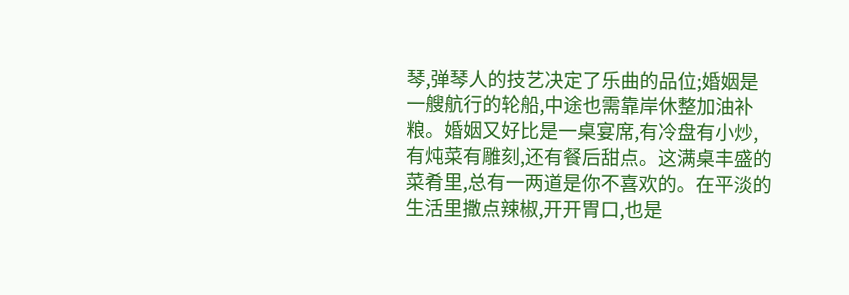琴,弹琴人的技艺决定了乐曲的品位;婚姻是一艘航行的轮船,中途也需靠岸休整加油补粮。婚姻又好比是一桌宴席,有冷盘有小炒,有炖菜有雕刻,还有餐后甜点。这满桌丰盛的菜肴里,总有一两道是你不喜欢的。在平淡的生活里撒点辣椒,开开胃口,也是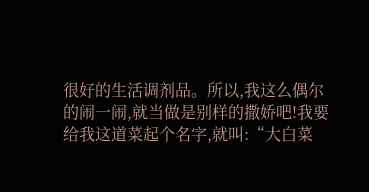很好的生活调剂品。所以,我这么偶尔的闹一闹,就当做是别样的撒娇吧!我要给我这道菜起个名字,就叫:“大白菜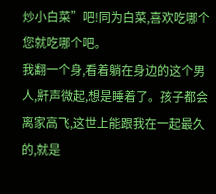炒小白菜”吧!同为白菜,喜欢吃哪个您就吃哪个吧。
我翻一个身,看着躺在身边的这个男人,鼾声微起,想是睡着了。孩子都会离家高飞,这世上能跟我在一起最久的,就是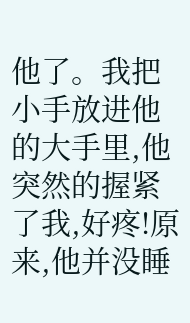他了。我把小手放进他的大手里,他突然的握紧了我,好疼!原来,他并没睡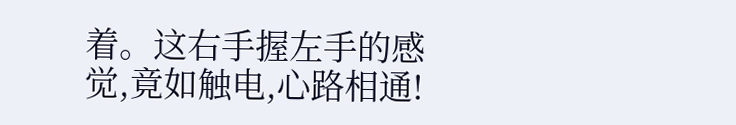着。这右手握左手的感觉,竟如触电,心路相通!